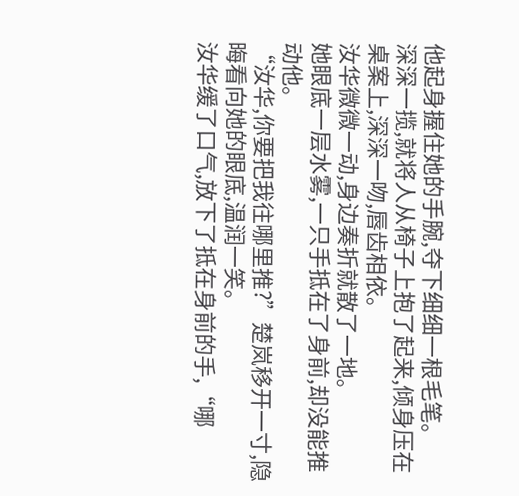他起身握住她的手腕,夺下细细一根毛笔。
深深一揽,就将人从椅子上抱了起来,倾身压在桌案上,深深一吻,唇齿相依。
汝华微微一动,身边奏折就散了一地。
她眼底一层水雾,一只手抵在了身前,却没能推动他。
“汝华,你要把我往哪里推?”楚岚移开一寸,隐晦看向她的眼底,温润一笑。
汝华缓了口气,放下了抵在身前的手,“哪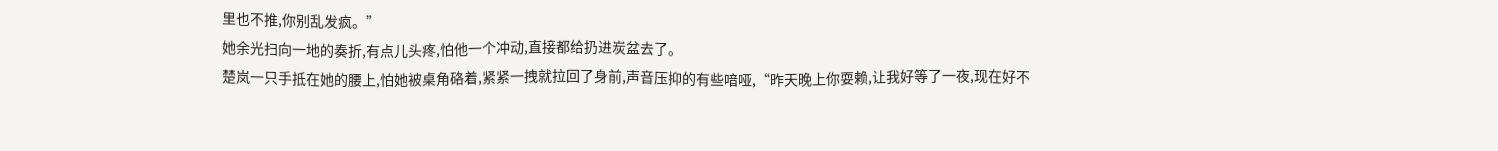里也不推,你别乱发疯。”
她余光扫向一地的奏折,有点儿头疼,怕他一个冲动,直接都给扔进炭盆去了。
楚岚一只手抵在她的腰上,怕她被桌角硌着,紧紧一拽就拉回了身前,声音压抑的有些喑哑,“昨天晚上你耍赖,让我好等了一夜,现在好不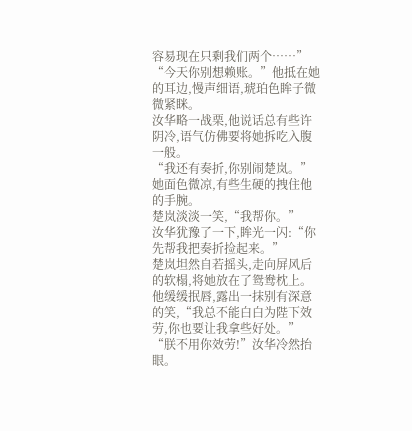容易现在只剩我们两个……”
“今天你别想赖账。”他抵在她的耳边,慢声细语,琥珀色眸子微微紧眯。
汝华略一战栗,他说话总有些许阴冷,语气仿佛要将她拆吃入腹一般。
“我还有奏折,你别闹楚岚。”她面色微凉,有些生硬的拽住他的手腕。
楚岚淡淡一笑,“我帮你。”
汝华犹豫了一下,眸光一闪:“你先帮我把奏折捡起来。”
楚岚坦然自若摇头,走向屏风后的软榻,将她放在了鸳鸯枕上。
他缓缓抿唇,露出一抹别有深意的笑,“我总不能白白为陛下效劳,你也要让我拿些好处。”
“朕不用你效劳!”汝华冷然抬眼。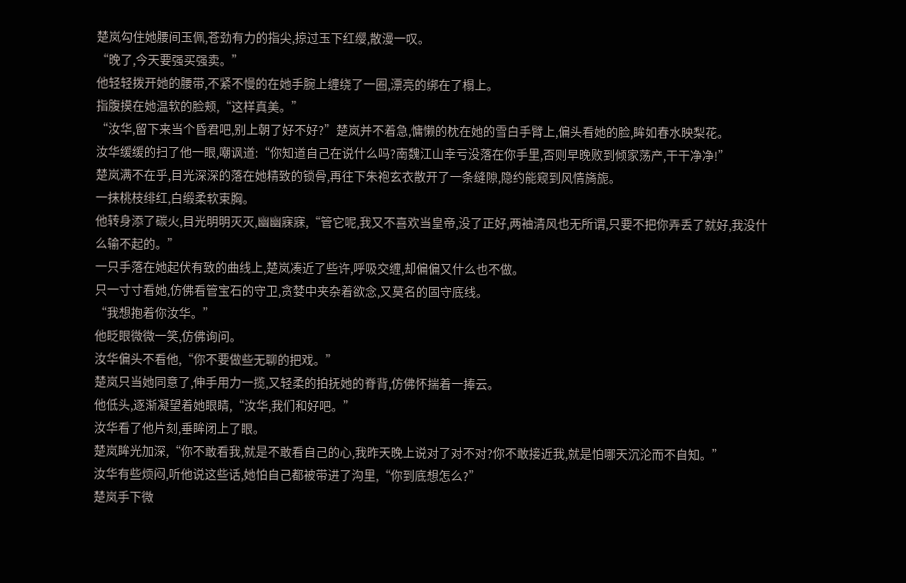楚岚勾住她腰间玉佩,苍劲有力的指尖,掠过玉下红缨,散漫一叹。
“晚了,今天要强买强卖。”
他轻轻拨开她的腰带,不紧不慢的在她手腕上缠绕了一圈,漂亮的绑在了榻上。
指腹摸在她温软的脸颊,“这样真美。”
“汝华,留下来当个昏君吧,别上朝了好不好?”楚岚并不着急,慵懒的枕在她的雪白手臂上,偏头看她的脸,眸如春水映梨花。
汝华缓缓的扫了他一眼,嘲讽道:“你知道自己在说什么吗?南魏江山幸亏没落在你手里,否则早晚败到倾家荡产,干干净净!”
楚岚满不在乎,目光深深的落在她精致的锁骨,再往下朱袍玄衣散开了一条缝隙,隐约能窥到风情旖旎。
一抹桃枝绯红,白缎柔软束胸。
他转身添了碳火,目光明明灭灭,幽幽寐寐,“管它呢,我又不喜欢当皇帝,没了正好,两袖清风也无所谓,只要不把你弄丢了就好,我没什么输不起的。”
一只手落在她起伏有致的曲线上,楚岚凑近了些许,呼吸交缠,却偏偏又什么也不做。
只一寸寸看她,仿佛看管宝石的守卫,贪婪中夹杂着欲念,又莫名的固守底线。
“我想抱着你汝华。”
他眨眼微微一笑,仿佛询问。
汝华偏头不看他,“你不要做些无聊的把戏。”
楚岚只当她同意了,伸手用力一揽,又轻柔的拍抚她的脊背,仿佛怀揣着一捧云。
他低头,逐渐凝望着她眼睛,“汝华,我们和好吧。”
汝华看了他片刻,垂眸闭上了眼。
楚岚眸光加深,“你不敢看我,就是不敢看自己的心,我昨天晚上说对了对不对?你不敢接近我,就是怕哪天沉沦而不自知。”
汝华有些烦闷,听他说这些话,她怕自己都被带进了沟里,“你到底想怎么?”
楚岚手下微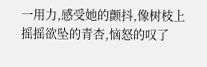一用力,感受她的颤抖,像树枝上摇摇欲坠的青杏,恼怒的叹了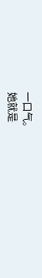一口气。
她就是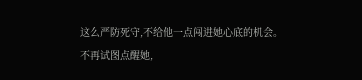这么严防死守,不给他一点闯进她心底的机会。
不再试图点醒她,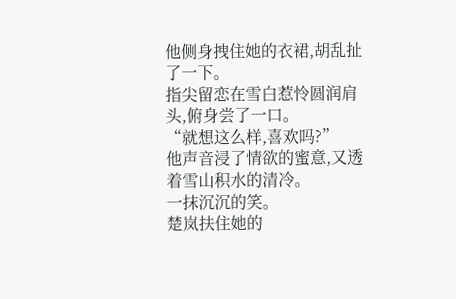他侧身拽住她的衣裙,胡乱扯了一下。
指尖留恋在雪白惹怜圆润肩头,俯身尝了一口。
“就想这么样,喜欢吗?”
他声音浸了情欲的蜜意,又透着雪山积水的清冷。
一抹沉沉的笑。
楚岚扶住她的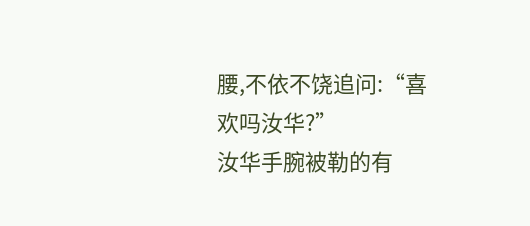腰,不依不饶追问:“喜欢吗汝华?”
汝华手腕被勒的有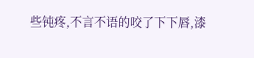些钝疼,不言不语的咬了下下唇,漆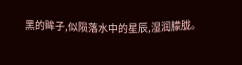黑的眸子,似陨落水中的星辰,湿润朦胧。